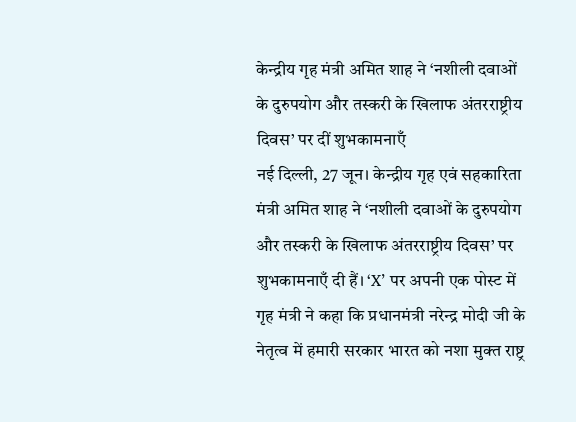केन्द्रीय गृह मंत्री अमित शाह ने ‘नशीली दवाओं के दुरुपयोग और तस्करी के खिलाफ अंतरराष्ट्रीय दिवस’ पर दीं शुभकामनाएँ
नई दिल्ली, 27 जून। केन्द्रीय गृह एवं सहकारिता मंत्री अमित शाह ने ‘नशीली दवाओं के दुरुपयोग और तस्करी के खिलाफ अंतरराष्ट्रीय दिवस’ पर शुभकामनाएँ दी हैं। ‘X’ पर अपनी एक पोस्ट में गृह मंत्री ने कहा कि प्रधानमंत्री नरेन्द्र मोदी जी के नेतृत्व में हमारी सरकार भारत को नशा मुक्त राष्ट्र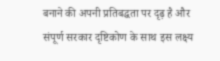बनाने की अपनी प्रतिबद्धता पर दृढ़ है और संपूर्ण सरकार दृष्टिकोण के साथ इस लक्ष्य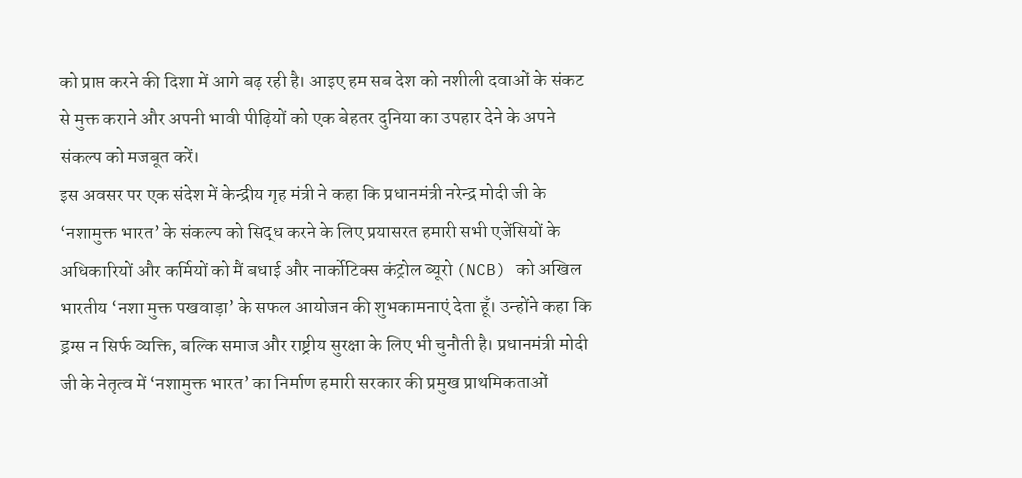को प्राप्त करने की दिशा में आगे बढ़ रही है। आइए हम सब देश को नशीली दवाओं के संकट से मुक्त कराने और अपनी भावी पीढ़ियों को एक बेहतर दुनिया का उपहार देने के अपने संकल्प को मजबूत करें।
इस अवसर पर एक संदेश में केन्द्रीय गृह मंत्री ने कहा कि प्रधानमंत्री नरेन्द्र मोदी जी के ‘नशामुक्त भारत’ के संकल्प को सिद्ध करने के लिए प्रयासरत हमारी सभी एजेंसियों के अधिकारियों और कर्मियों को मैं बधाई और नार्कोटिक्स कंट्रोल ब्यूरो (NCB) को अखिल भारतीय ‘नशा मुक्त पखवाड़ा’ के सफल आयोजन की शुभकामनाएं देता हूँ। उन्होंने कहा कि ड्रग्स न सिर्फ व्यक्ति, बल्कि समाज और राष्ट्रीय सुरक्षा के लिए भी चुनौती है। प्रधानमंत्री मोदी जी के नेतृत्व में ‘नशामुक्त भारत’ का निर्माण हमारी सरकार की प्रमुख प्राथमिकताओं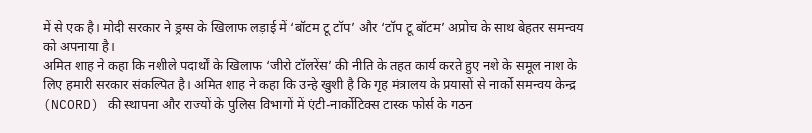में से एक है। मोदी सरकार ने ड्रग्स के खिलाफ लड़ाई में ‘बॉटम टू टॉप’ और ‘टॉप टू बॉटम’ अप्रोच के साथ बेहतर समन्वय को अपनाया है।
अमित शाह ने कहा कि नशीले पदार्थों के खिलाफ ‘जीरो टॉलरेंस’ की नीति के तहत कार्य करते हुए नशे के समूल नाश के लिए हमारी सरकार संकल्पित है। अमित शाह ने कहा कि उन्हे खुशी है कि गृह मंत्रालय के प्रयासों से नार्को समन्वय केन्द्र (NCORD) की स्थापना और राज्यों के पुलिस विभागों में एंटी-नार्कोटिक्स टास्क फोर्स के गठन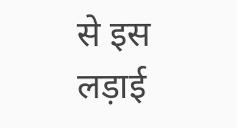से इस लड़ाई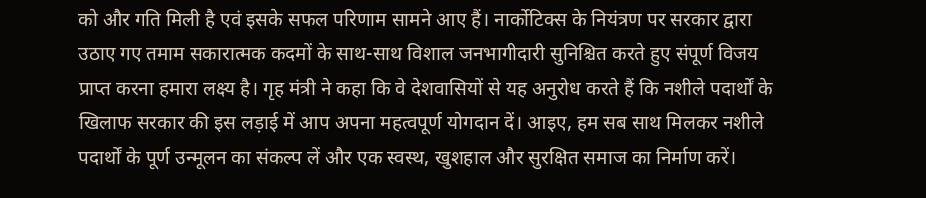को और गति मिली है एवं इसके सफल परिणाम सामने आए हैं। नार्कोटिक्स के नियंत्रण पर सरकार द्वारा उठाए गए तमाम सकारात्मक कदमों के साथ-साथ विशाल जनभागीदारी सुनिश्चित करते हुए संपूर्ण विजय प्राप्त करना हमारा लक्ष्य है। गृह मंत्री ने कहा कि वे देशवासियों से यह अनुरोध करते हैं कि नशीले पदार्थों के खिलाफ सरकार की इस लड़ाई में आप अपना महत्वपूर्ण योगदान दें। आइए, हम सब साथ मिलकर नशीले पदार्थों के पूर्ण उन्मूलन का संकल्प लें और एक स्वस्थ, खुशहाल और सुरक्षित समाज का निर्माण करें।